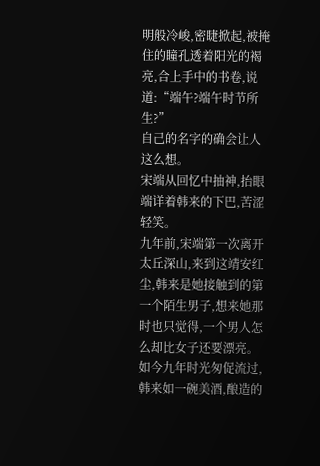明般冷峻,密睫掀起,被掩住的瞳孔透着阳光的褐亮,合上手中的书卷,说道:“端午?端午时节所生?”
自己的名字的确会让人这么想。
宋端从回忆中抽神,抬眼端详着韩来的下巴,苦涩轻笑。
九年前,宋端第一次离开太丘深山,来到这靖安红尘,韩来是她接触到的第一个陌生男子,想来她那时也只觉得,一个男人怎么却比女子还要漂亮。
如今九年时光匆促流过,韩来如一碗美酒,酿造的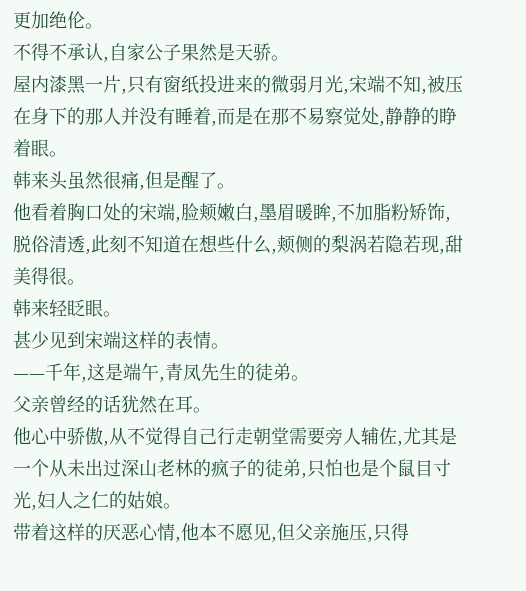更加绝伦。
不得不承认,自家公子果然是天骄。
屋内漆黑一片,只有窗纸投进来的微弱月光,宋端不知,被压在身下的那人并没有睡着,而是在那不易察觉处,静静的睁着眼。
韩来头虽然很痛,但是醒了。
他看着胸口处的宋端,脸颊嫩白,墨眉暖眸,不加脂粉矫饰,脱俗清透,此刻不知道在想些什么,颊侧的梨涡若隐若现,甜美得很。
韩来轻眨眼。
甚少见到宋端这样的表情。
——千年,这是端午,青凤先生的徒弟。
父亲曾经的话犹然在耳。
他心中骄傲,从不觉得自己行走朝堂需要旁人辅佐,尤其是一个从未出过深山老林的疯子的徒弟,只怕也是个鼠目寸光,妇人之仁的姑娘。
带着这样的厌恶心情,他本不愿见,但父亲施压,只得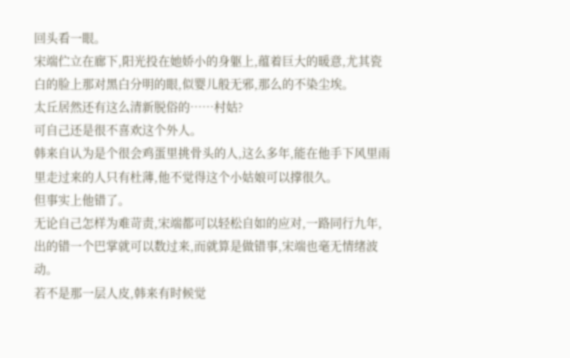回头看一眼。
宋端伫立在廊下,阳光投在她娇小的身躯上,蕴着巨大的暖意,尤其瓷白的脸上那对黑白分明的眼,似婴儿般无邪,那么的不染尘埃。
太丘居然还有这么清新脱俗的……村姑?
可自己还是很不喜欢这个外人。
韩来自认为是个很会鸡蛋里挑骨头的人,这么多年,能在他手下风里雨里走过来的人只有杜薄,他不觉得这个小姑娘可以撑很久。
但事实上他错了。
无论自己怎样为难苛责,宋端都可以轻松自如的应对,一路同行九年,出的错一个巴掌就可以数过来,而就算是做错事,宋端也毫无情绪波动。
若不是那一层人皮,韩来有时候觉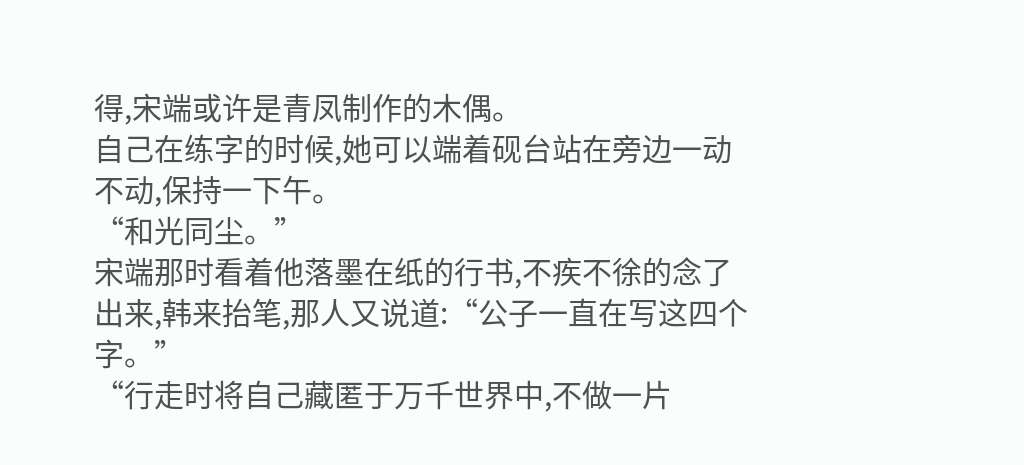得,宋端或许是青凤制作的木偶。
自己在练字的时候,她可以端着砚台站在旁边一动不动,保持一下午。
“和光同尘。”
宋端那时看着他落墨在纸的行书,不疾不徐的念了出来,韩来抬笔,那人又说道:“公子一直在写这四个字。”
“行走时将自己藏匿于万千世界中,不做一片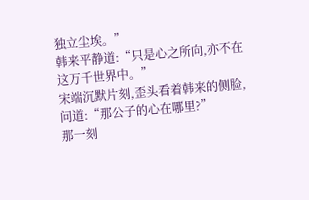独立尘埃。”
韩来平静道:“只是心之所向,亦不在这万千世界中。”
宋端沉默片刻,歪头看着韩来的侧脸,问道:“那公子的心在哪里?”
那一刻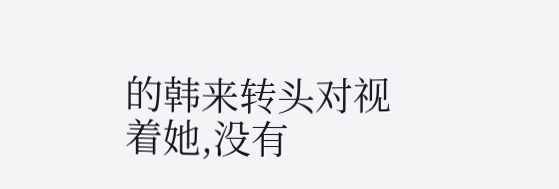的韩来转头对视着她,没有